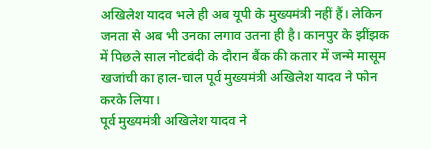अखिलेश यादव भले ही अब यूपी के मुख्यमंत्री नहीं हैं। लेकिन जनता से अब भी उनका लगाव उतना ही है। कानपुर के झींझक में पिछले साल नोटबंदी के दौरान बैंक की कतार में जन्मे मासूम खजांची का हाल-चाल पूर्व मुख्यमंत्री अखिलेश यादव ने फोन करके लिया।
पूर्व मुख्यमंत्री अखिलेश यादव ने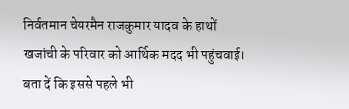निर्वतमान चेयरमैन राजकुमार यादव के हाथों खजांची के परिवार को आर्थिक मदद भी पहुंचवाई। बता दें कि इससे पहले भी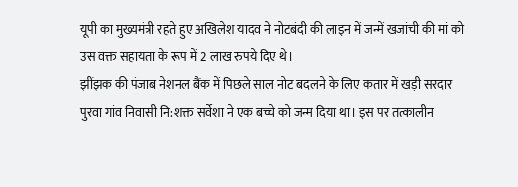यूपी का मुख्यमंत्री रहते हुए अखिलेश यादव ने नोटबंदी की लाइन में जन्में खजांची की मां को उस वक्त सहायता के रूप में 2 लाख रुपये दिए थे।
झींझक की पंजाब नेशनल बैंक में पिछले साल नोट बदलने के लिए कतार में खड़ी सरदार पुरवा गांव निवासी नि:शक्त सर्वेशा ने एक बच्चे को जन्म दिया था। इस पर तत्कालीन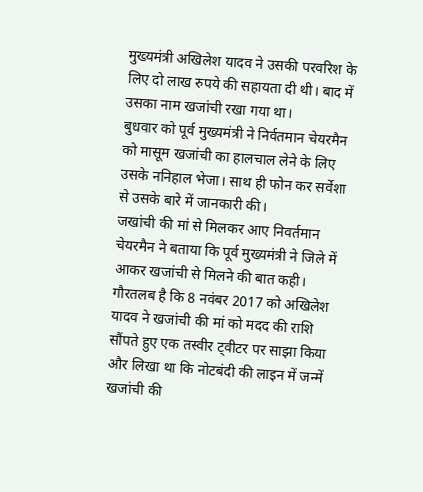मुख्यमंत्री अखिलेश यादव ने उसकी परवरिश के लिए दो लाख रुपये की सहायता दी थी। बाद में उसका नाम खजांची रखा गया था।
बुधवार को पूर्व मुख्यमंत्री ने निर्वतमान चेयरमैन को मासूम खजांची का हालचाल लेने के लिए उसके ननिहाल भेजा। साथ ही फोन कर सर्वेशा से उसके बारे में जानकारी की।
जखांची की मां से मिलकर आए निवर्तमान चेयरमैन ने बताया कि पूर्व मुख्यमंत्री ने जिले में आकर खजांची से मिलने की बात कही। गौरतलब है कि 8 नवंबर 2017 को अखिलेश यादव ने खजांची की मां को मदद की राशि सौंपते हुए एक तस्वीर ट्वीटर पर साझा किया और लिखा था कि नोटबंदी की लाइन में जन्में खजांची की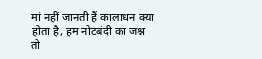मां नहीं जानती हैं कालाधन क्या होता है, हम नोटबंदी का जश्न तो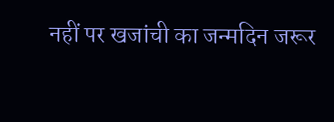नहीं पर खजांची का जन्मदिन जरूर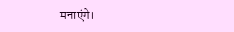मनाएंगे।